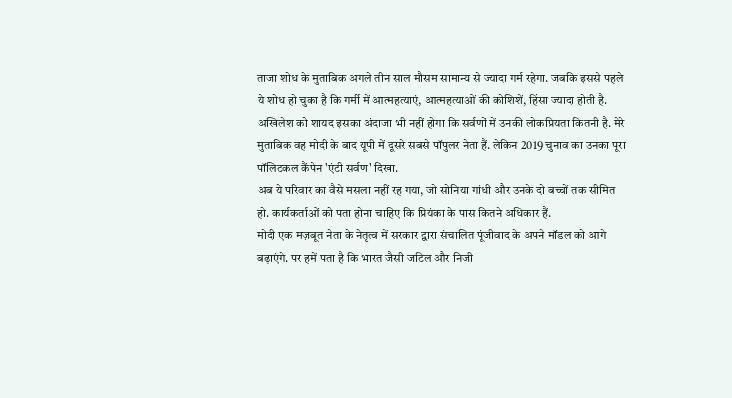ताजा शोध के मुताबिक अगले तीन साल मौसम सामान्य से ज्यादा गर्म रहेगा. जबकि इससे पहले ये शोध हो चुका है कि गर्मी में आत्महत्याएं, आत्महत्याओं की कोशिशें, हिंसा ज्यादा होती है.
अखिलेश को शायद इसका अंदाजा भी नहीं होगा कि सर्वणों में उनकी लोकप्रियता कितनी है. मेरे मुताबिक वह मोदी के बाद यूपी में दूसरे सबसे पॉपुलर नेता हैं. लेकिन 2019 चुनाव का उनका पूरा पॉलिटकल कैंपेन 'एंटी सर्वण' दिखा.
अब ये परिवार का वैसे मसला नहीं रह गया, जो सोनिया गांधी और उनके दो बच्चों तक सीमित हो. कार्यकर्ताओं को पता होना चाहिए कि प्रियंका के पास कितने अधिकार हैं.
मोदी एक मज़बूत नेता के नेतृत्व में सरकार द्वारा संचालित पूंजीवाद के अपने मॉडल को आगे बढ़ाएंगे. पर हमें पता है कि भारत जैसी जटिल और निजी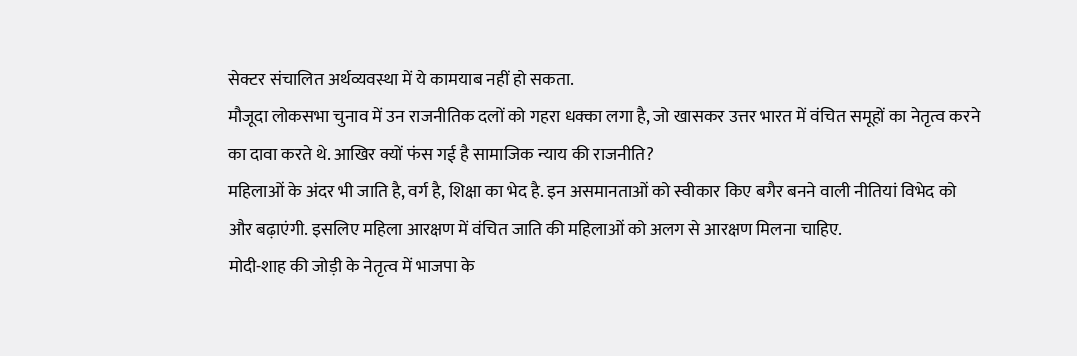सेक्टर संचालित अर्थव्यवस्था में ये कामयाब नहीं हो सकता.
मौजूदा लोकसभा चुनाव में उन राजनीतिक दलों को गहरा धक्का लगा है, जो खासकर उत्तर भारत में वंचित समूहों का नेतृत्व करने का दावा करते थे. आखिर क्यों फंस गई है सामाजिक न्याय की राजनीति?
महिलाओं के अंदर भी जाति है, वर्ग है, शिक्षा का भेद है. इन असमानताओं को स्वीकार किए बगैर बनने वाली नीतियां विभेद को और बढ़ाएंगी. इसलिए महिला आरक्षण में वंचित जाति की महिलाओं को अलग से आरक्षण मिलना चाहिए.
मोदी-शाह की जोड़ी के नेतृत्व में भाजपा के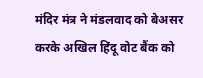मंदिर मंत्र ने मंडलवाद को बेअसर करके अखिल हिंदू वोट बैंक को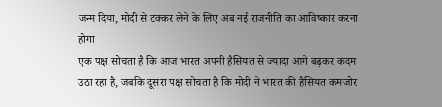जन्म दिया, मोदी से टक्कर लेने के लिए अब नई राजनीति का आविष्कार करना होगा
एक पक्ष सोचता है कि आज भारत अपनी हैसियत से ज्यादा आगे बढ़कर कदम उठा रहा है, जबकि दूसरा पक्ष सोचता है कि मोदी ने भारत की हैसियत कमजोर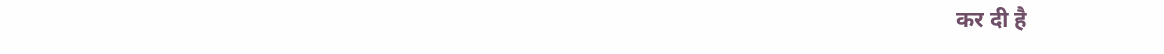कर दी है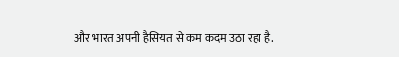और भारत अपनी हैसियत से कम कदम उठा रहा है.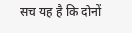सच यह है कि दोनों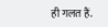ही गलत हैं.